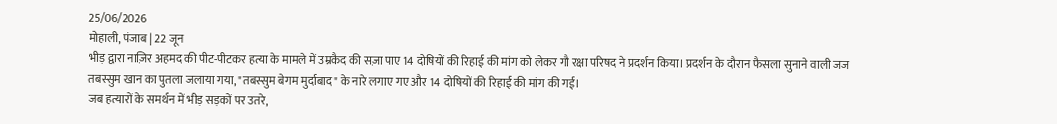25/06/2026
मोहाली, पंजाब | 22 जून
भीड़ द्वारा नाज़िर अहमद की पीट-पीटकर हत्या के मामले में उम्रकैद की सज़ा पाए 14 दोषियों की रिहाई की मांग को लेकर गौ रक्षा परिषद ने प्रदर्शन किया। प्रदर्शन के दौरान फैसला सुनाने वाली जज तबस्सुम खान का पुतला जलाया गया, "तबस्सुम बेगम मुर्दाबाद" के नारे लगाए गए और 14 दोषियों की रिहाई की मांग की गई।
जब हत्यारों के समर्थन में भीड़ सड़कों पर उतरे,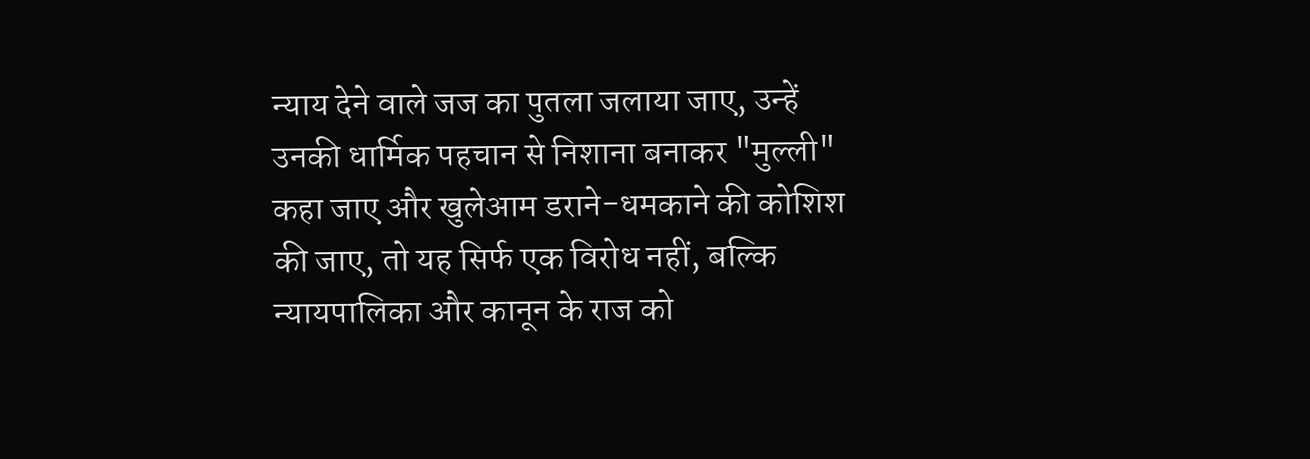न्याय देने वाले जज का पुतला जलाया जाए, उन्हें उनकी धार्मिक पहचान से निशाना बनाकर "मुल्ली" कहा जाए और खुलेआम डराने-धमकाने की कोशिश की जाए, तो यह सिर्फ एक विरोध नहीं, बल्कि न्यायपालिका और कानून के राज को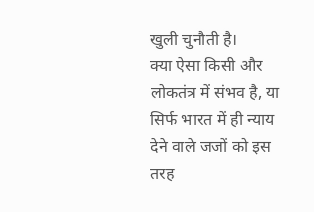खुली चुनौती है।
क्या ऐसा किसी और लोकतंत्र में संभव है, या सिर्फ भारत में ही न्याय देने वाले जजों को इस तरह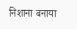निशाना बनाया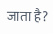जाता है?